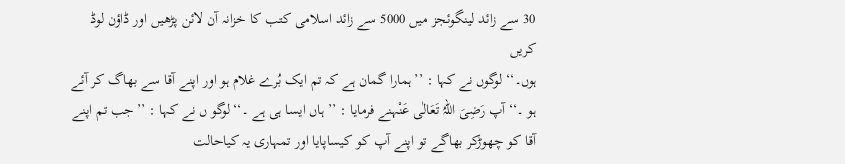30 سے زائد لینگوئجز میں 5000 سے زائد اسلامی کتب کا خزانہ آن لائن پڑھیں اور ڈاؤن لوڈ کریں
ہوں۔‘‘ لوگوں نے کہا : ’’ہمارا گمان ہے کہ تم ایک بُرے غلام ہو اور اپنے آقا سے بھاگ کر آئے ہو ۔‘‘آپ رَضِیَ اللہُ تَعَالٰی عَنْہنے فرمایا : ’’ ہاں ایسا ہی ہے ۔‘‘لوگو ں نے کہا : ’’جب تم اپنے آقا کو چھوڑکر بھاگے تو اپنے آپ کو کیساپایا اور تمہاری یہ کیاحالت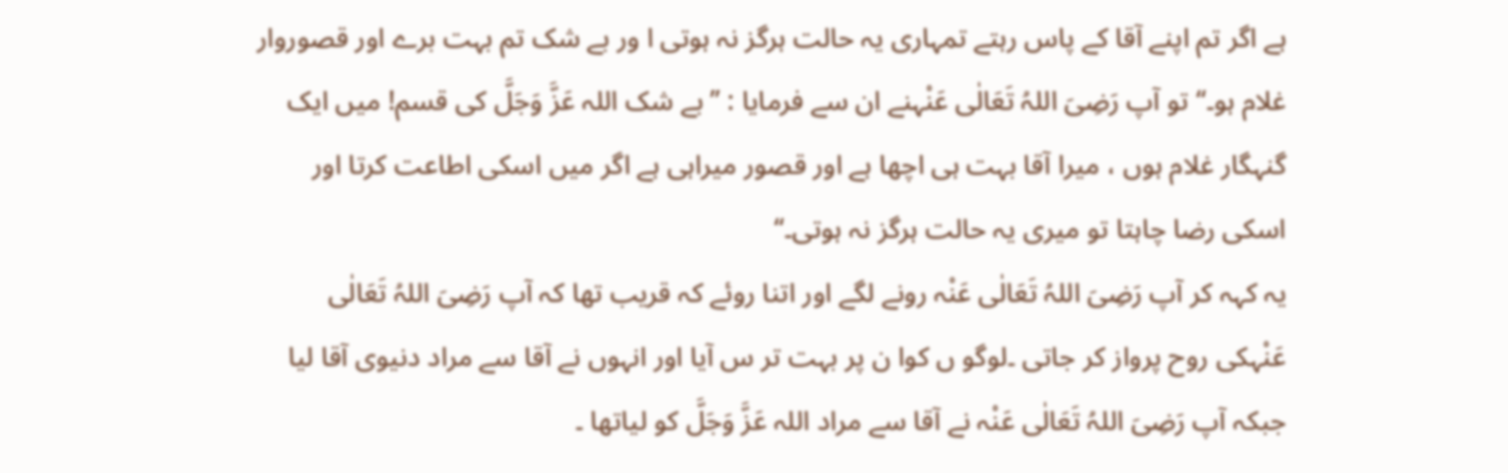ہے اگر تم اپنے آقا کے پاس رہتے تمہاری یہ حالت ہرگز نہ ہوتی ا ور بے شک تم بہت برے اور قصوروار غلام ہو۔‘‘ تو آپ رَضِیَ اللہُ تَعَالٰی عَنْہنے ان سے فرمایا : ’’ بے شک اللہ عَزَّ وَجَلَّ کی قسم! میں ایک گنہگار غلام ہوں ، میرا آقا بہت ہی اچھا ہے اور قصور میراہی ہے اگر میں اسکی اطاعت کرتا اور اسکی رضا چاہتا تو میری یہ حالت ہرگز نہ ہوتی۔‘‘
یہ کہہ کر آپ رَضِیَ اللہُ تَعَالٰی عَنْہ رونے لگے اور اتنا روئے کہ قریب تھا کہ آپ رَضِیَ اللہُ تَعَالٰی عَنْہکی روح پرواز کر جاتی ۔لوگو ں کوا ن پر بہت تر س آیا اور انہوں نے آقا سے مراد دنیوی آقا لیا جبکہ آپ رَضِیَ اللہُ تَعَالٰی عَنْہ نے آقا سے مراد اللہ عَزَّ وَجَلَّ کو لیاتھا ۔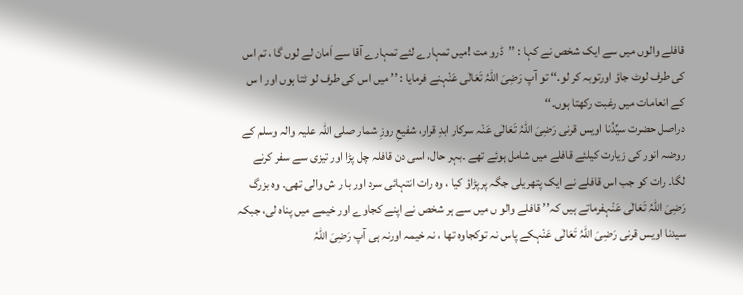قافلے والوں میں سے ایک شخص نے کہا : ’’ڈرو مت !میں تمہارے لئے تمہارے آقا سے اَمان لے لوں گا ، تم اس کی طرف لوٹ جاؤ اورتوبہ کر لو۔‘‘ تو آپ رَضِیَ اللہُ تَعَالٰی عَنْہنے فرمایا : ’’ میں اس کی طرف لو ٹتا ہوں اور ا س کے انعامات میں رغبت رکھتا ہوں۔‘‘
دراصل حضرت سیِّدُنا اویس قرنی رَضِیَ اللہُ تَعَالٰی عَنْہ سرکار ابدِ قرار، شفیعِ روزِ شمار صلی اللہ علیہ والہ وسلم کے روضہ انور کی زیارت کیلئے قافلے میں شامل ہوئے تھے ۔بہر حال، اسی دن قافلہ چل پڑا اور تیزی سے سفر کرنے لگا۔ رات کو جب اس قافلے نے ایک پتھریلی جگہ پرپڑاؤ کیا ، وہ رات انتہائی سرد اور با ر ش والی تھی۔ وہ بزرگ رَضِیَ اللہُ تَعَالٰی عَنْہفرماتے ہیں کہ’’ قافلے والو ں میں سے ہر شخص نے اپنے کجاوے اور خیمے میں پناہ لی، جبکہ سیدنا اویس قرنی رَضِیَ اللہُ تَعَالٰی عَنْہکے پاس نہ توکجاوہ تھا ، نہ خیمہ اورنہ ہی آپ رَضِیَ اللہُ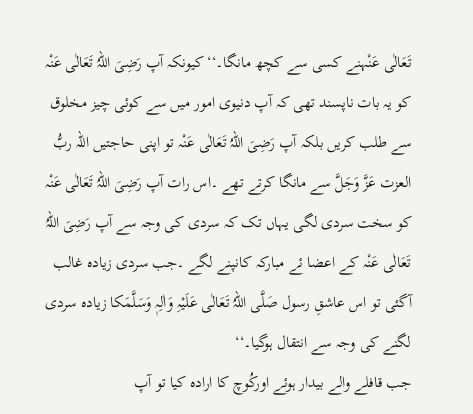تَعَالٰی عَنْہنے کسی سے کچھ مانگا۔‘‘ کیونکہ آپ رَضِیَ اللہُ تَعَالٰی عَنْہ کو یہ بات ناپسند تھی کہ آپ دنیوی امور میں سے کوئی چیز مخلوق سے طلب کریں بلکہ آپ رَضِیَ اللہُ تَعَالٰی عَنْہ تو اپنی حاجتیں اللہ ربُّ العزت عَزَّ وَجَلَّ سے مانگا کرتے تھے ۔اس رات آپ رَضِیَ اللہُ تَعَالٰی عَنْہ کو سخت سردی لگی یہاں تک کہ سردی کی وجہ سے آپ رَضِیَ اللہُ تَعَالٰی عَنْہ کے اعضا ئے مبارکہ کانپنے لگے ۔جب سردی زیادہ غالب آگئی تو اس عاشقِ رسول صَلَّی اللہُ تَعَالٰی عَلَیْہِ وَاٰلِہٖ وَسَلَّمَکا زیادہ سردی لگنے کی وجہ سے انتقال ہوگیا۔‘‘
جب قافلے والے بیدار ہوئے اورکُوچ کا ارادہ کیا تو آپ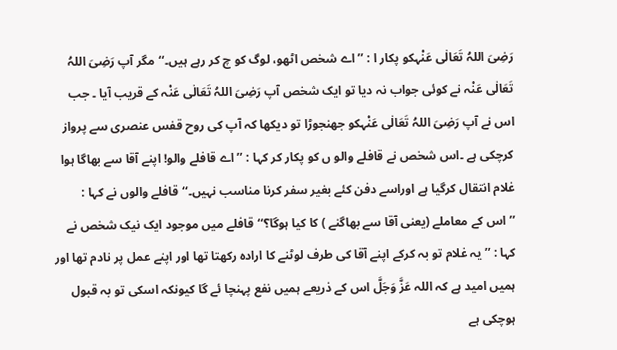رَضِیَ اللہُ تَعَالٰی عَنْہکو پکار ا : ’’اے شخص اٹھو، لوگ کو چ کر رہے ہیں۔‘‘مگر آپ رَضِیَ اللہُ تَعَالٰی عَنْہ نے کوئی جواب نہ دیا تو ایک شخص آپ رَضِیَ اللہُ تَعَالٰی عَنْہ کے قریب آیا ۔ جب اس نے آپ رَضِیَ اللہُ تَعَالٰی عَنْہکو جھنجوڑا تو دیکھا کہ آپ کی روح قفس عنصری سے پرواز کرچکی ہے ۔اس شخص نے قافلے والو ں کو پکار کر کہا : ’’اے قافلے والو! اپنے آقا سے بھاگا ہوا غلام انتقال کرگیا ہے اوراسے دفن کئے بغیر سفر کرنا مناسب نہیں۔‘‘قافلے والوں نے کہا : ’’اس کے معاملے (یعنی آقا سے بھاگنے ) کا کیا ہوگا؟‘‘قافلے میں موجود ایک نیک شخص نے کہا : ’’یہ غلام تو بہ کرکے اپنے آقا کی طرف لوٹنے کا ارادہ رکھتا تھا اور اپنے عمل پر نادم تھا اور ہمیں امید ہے کہ اللہ عَزَّ وَجَلَّ اس کے ذریعے ہمیں نفع پہنچا ئے گا کیونکہ اسکی تو بہ قبول ہوچکی ہے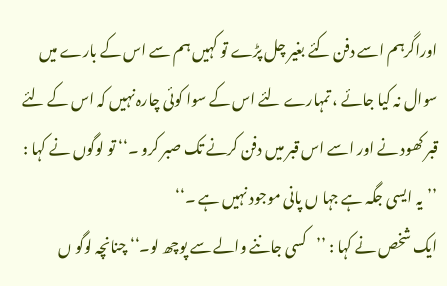اوراگرہم اسے دفن کئے بغیر چل پڑے تو کہیں ہم سے اس کے بارے میں سوال نہ کیا جائے ، تمہارے لئے اس کے سوا کوئی چارہ نہیں کہ اس کے لئے قبر کھود نے اور اسے اس قبر میں دفن کرنے تک صبر کرو ۔‘‘ تو لوگوں نے کہا : ’’یہ ایسی جگہ ہے جہا ں پانی موجود نہیں ہے ۔‘‘
ایک شخص نے کہا : ’’کسی جاننے والے سے پوچھ لو۔‘‘ چنانچہ لوگو ں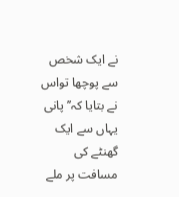نے ایک شخص سے پوچھا تواس نے بتایا کہ’’ پانی یہاں سے ایک گھنٹے کی مسافت پر ملے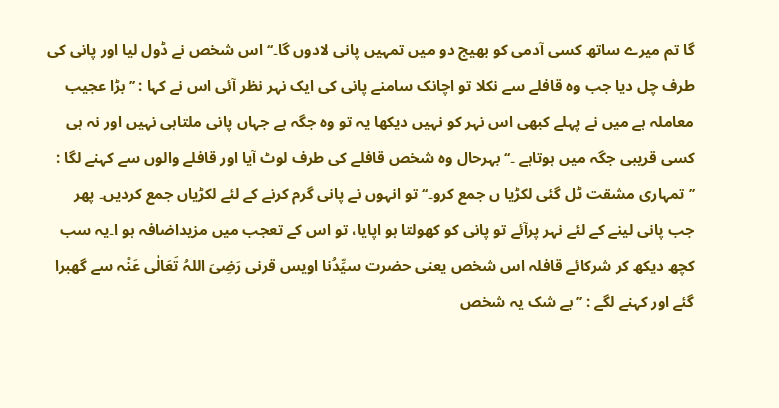گا تم میرے ساتھ کسی آدمی کو بھیج دو میں تمہیں پانی لادوں گا۔‘‘ اس شخص نے ڈول لیا اور پانی کی طرف چل دیا جب وہ قافلے سے نکلا تو اچانک سامنے پانی کی ایک نہر نظر آئی اس نے کہا : ’’بڑا عجیب معاملہ ہے میں نے پہلے کبھی اس نہر کو نہیں دیکھا یہ تو وہ جگہ ہے جہاں پانی ملتاہی نہیں اور نہ ہی کسی قریبی جگہ میں ہوتاہے ۔‘‘ بہرحال وہ شخص قافلے کی طرف لوٹ آیا اور قافلے والوں سے کہنے لگا : ’’ تمہاری مشقت ٹل گئی لکڑیا ں جمع کرو۔‘‘ تو انہوں نے پانی گرم کرنے کے لئے لکڑیاں جمع کردیں۔ پھر جب پانی لینے کے لئے نہر پرآئے تو پانی کو کھولتا ہو اپایا، تو اس کے تعجب میں مزیداضافہ ہو ا۔یہ سب کچھ دیکھ کر شرکائے قافلہ اس شخص یعنی حضرت سیِّدُنا اویس قرنی رَضِیَ اللہُ تَعَالٰی عَنْہ سے گھبرا گئے اور کہنے لگے : ’’بے شک یہ شخص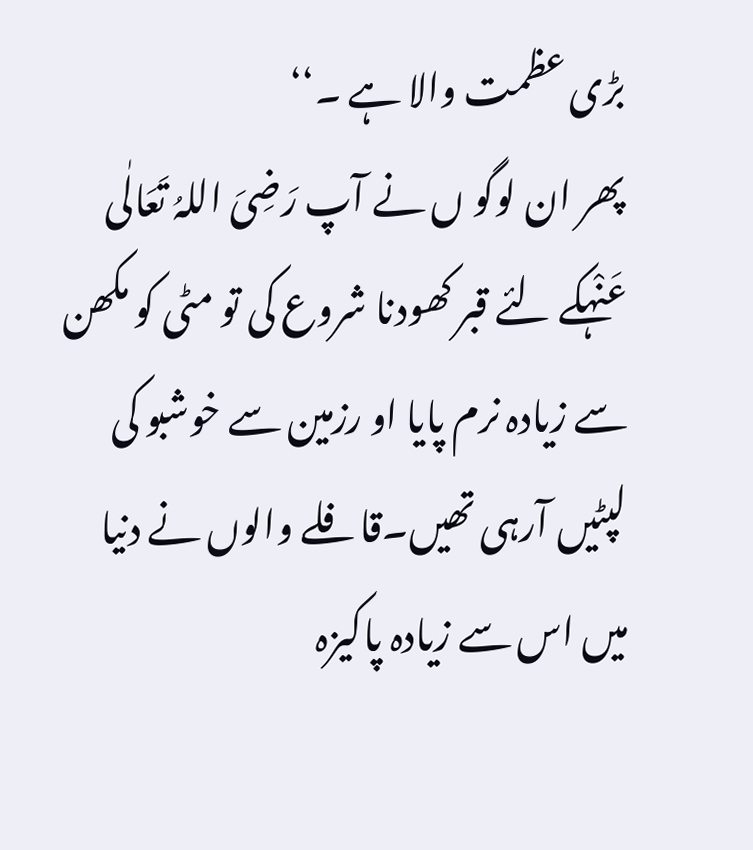بڑی عظمت والا ہے ۔‘‘
پھر ان لوگو ں نے آپ رَضِیَ اللہُ تَعَالٰی عَنْہکے لئے قبر کھودنا شروع کی تو مٹی کو مکھن سے زیادہ نرم پایا او رزمین سے خوشبو کی لپٹیں آرہی تھیں۔قافلے والوں نے دنیا میں اس سے زیادہ پاکیزہ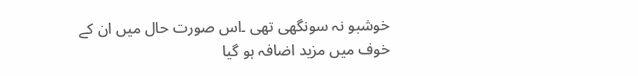خوشبو نہ سونگھی تھی ۔اس صورت حال میں ان کے خوف میں مزید اضافہ ہو گیا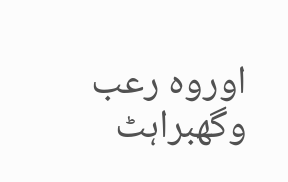اوروہ رعب وگھبراہٹ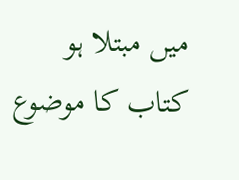میں مبتلا ہو
کتاب کا موضوع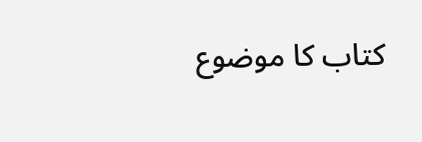کتاب کا موضوع